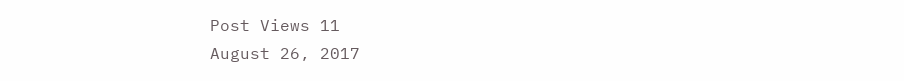Post Views 11
August 26, 2017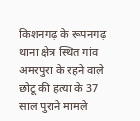किशनगढ़ के रूपनगढ़ थाना क्षेत्र स्थित गांव अमरपुरा के रहने वाले छोटू की हत्या के 37 साल पुराने मामले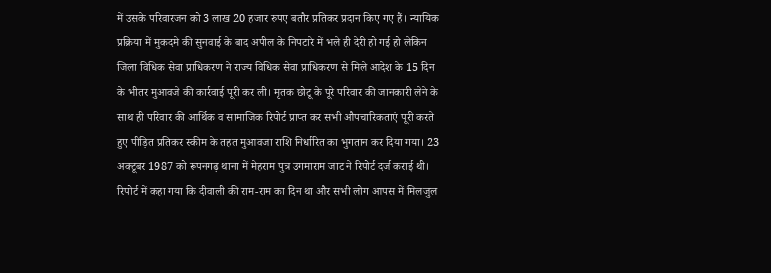में उसके परिवारजन को 3 लाख 20 हजार रुपए बतौर प्रतिकर प्रदान किए गए हैं। न्यायिक प्रक्रिया में मुकदमे की सुनवाई के बाद अपील के निपटारे में भले ही देरी हो गई हो लेकिन जिला विधिक सेवा प्राधिकरण ने राज्य विधिक सेवा प्राधिकरण से मिले आदेश के 15 दिन के भीतर मुआवजे की कार्रवाई पूरी कर ली। मृतक छोटू के पूरे परिवार की जानकारी लेने के साथ ही परिवार की आर्थिक व सामाजिक रिपोर्ट प्राप्त कर सभी औपचारिकताएं पूरी करते हुए पीड़ित प्रतिकर स्कीम के तहत मुआवजा राशि निर्धारित का भुगतान कर दिया गया। 23 अक्टूबर 1987 को रूपनगढ़ थाना में मेहराम पुत्र उगमाराम जाट ने रिपोर्ट दर्ज कराई थी। रिपोर्ट में कहा गया कि दीवाली की राम-राम का दिन था और सभी लोग आपस में मिलजुल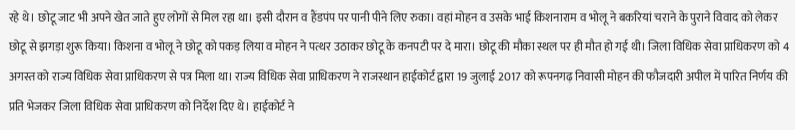रहे थे। छोटू जाट भी अपने खेत जाते हुए लोगों से मिल रहा था। इसी दौरान व हैंडपंप पर पानी पीने लिए रुका। वहां मोहन व उसके भाई किशनाराम व भोलू ने बकरियां चराने के पुराने विवाद को लेकर छोटू से झगड़ा शुरू किया। किशना व भोलू ने छोटू को पकड़ लिया व मोहन ने पत्थर उठाकर छोटू के कनपटी पर दे मारा। छोटू की मौका स्थल पर ही मौत हो गई थी। जिला विधिक सेवा प्राधिकरण को 4 अगस्त को राज्य विधिक सेवा प्राधिकरण से पत्र मिला था। राज्य विधिक सेवा प्राधिकरण ने राजस्थान हाईकोर्ट द्वारा 19 जुलाई 2017 को रूपनगढ़ निवासी मोहन की फौजदारी अपील में पारित निर्णय की प्रति भेजकर जिला विधिक सेवा प्राधिकरण को निर्देश दिए थे। हाईकोर्ट ने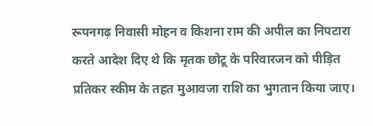रूपनगढ़ निवासी मोहन व किशना राम की अपील का निपटारा करते आदेश दिए थे कि मृतक छोटू के परिवारजन को पीड़ित प्रतिकर स्कीम के तहत मुआवजा राशि का भुगतान किया जाए।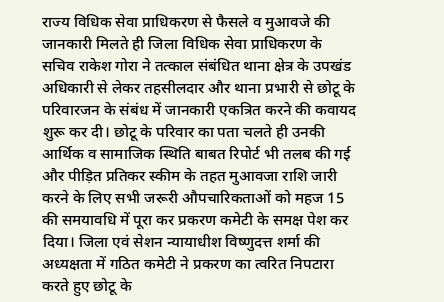राज्य विधिक सेवा प्राधिकरण से फैसले व मुआवजे की जानकारी मिलते ही जिला विधिक सेवा प्राधिकरण के सचिव राकेश गोरा ने तत्काल संबंधित थाना क्षेत्र के उपखंड अधिकारी से लेकर तहसीलदार और थाना प्रभारी से छोटू के परिवारजन के संबंध में जानकारी एकत्रित करने की कवायद शुरू कर दी। छोटू के परिवार का पता चलते ही उनकी आर्थिक व सामाजिक स्थिति बाबत रिपोर्ट भी तलब की गई और पीड़ित प्रतिकर स्कीम के तहत मुआवजा राशि जारी करने के लिए सभी जरूरी औपचारिकताओं को महज 15 की समयावधि में पूरा कर प्रकरण कमेटी के समक्ष पेश कर दिया। जिला एवं सेशन न्यायाधीश विष्णुदत्त शर्मा की अध्यक्षता में गठित कमेटी ने प्रकरण का त्वरित निपटारा करते हुए छोटू के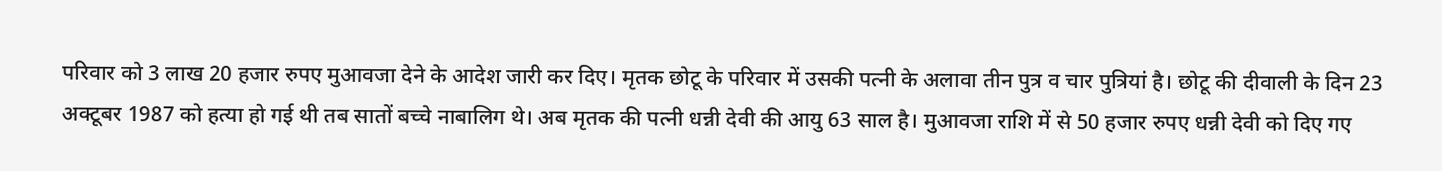परिवार को 3 लाख 20 हजार रुपए मुआवजा देने के आदेश जारी कर दिए। मृतक छोटू के परिवार में उसकी पत्नी के अलावा तीन पुत्र व चार पुत्रियां है। छोटू की दीवाली के दिन 23 अक्टूबर 1987 को हत्या हो गई थी तब सातों बच्चे नाबालिग थे। अब मृतक की पत्नी धन्नी देवी की आयु 63 साल है। मुआवजा राशि में से 50 हजार रुपए धन्नी देवी को दिए गए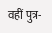वहीं पुत्र-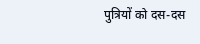पुत्रियों को दस-दस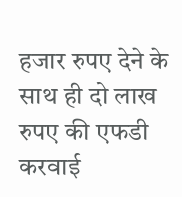हजार रुपए देने के साथ ही दो लाख रुपए की एफडी करवाई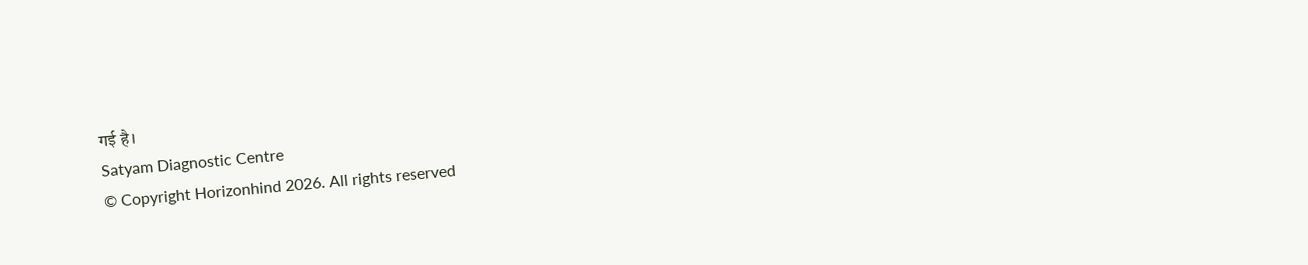गई है।
Satyam Diagnostic Centre
© Copyright Horizonhind 2026. All rights reserved